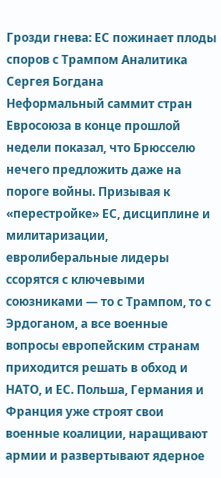Грозди гнева: ЕС пожинает плоды споров с Трампом Аналитика Сергея Богдана
Неформальный саммит стран Евросоюза в конце прошлой недели показал, что Брюсселю нечего предложить даже на пороге войны. Призывая к «перестройке» ЕС, дисциплине и милитаризации, евролиберальные лидеры ссорятся с ключевыми союзниками — то с Трампом, то с Эрдоганом, а все военные вопросы европейским странам приходится решать в обход и НАТО, и ЕС. Польша, Германия и Франция уже строят свои военные коалиции, наращивают армии и развертывают ядерное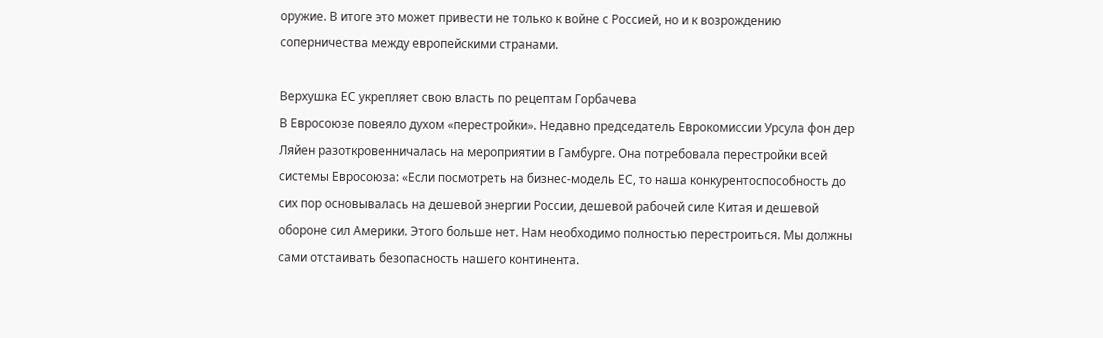оружие. В итоге это может привести не только к войне с Россией, но и к возрождению соперничества между европейскими странами.

Верхушка ЕС укрепляет свою власть по рецептам Горбачева
В Евросоюзе повеяло духом «перестройки». Недавно председатель Еврокомиссии Урсула фон дер Ляйен разоткровенничалась на мероприятии в Гамбурге. Она потребовала перестройки всей системы Евросоюза: «Если посмотреть на бизнес-модель ЕС, то наша конкурентоспособность до сих пор основывалась на дешевой энергии России, дешевой рабочей силе Китая и дешевой обороне сил Америки. Этого больше нет. Нам необходимо полностью перестроиться. Мы должны сами отстаивать безопасность нашего континента.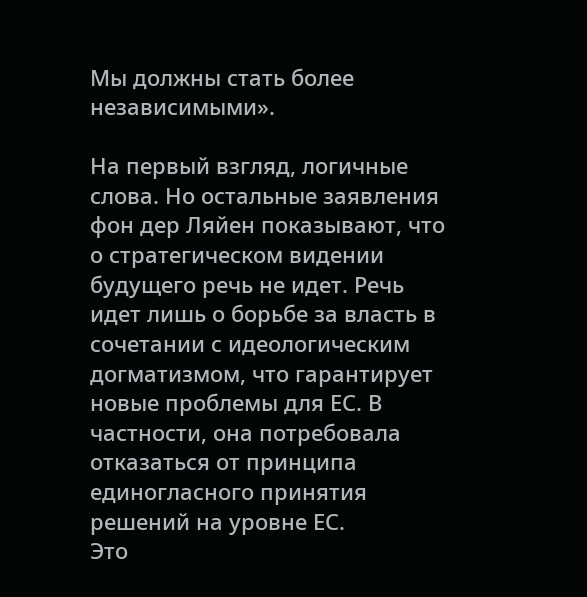Мы должны стать более независимыми».

На первый взгляд, логичные слова. Но остальные заявления фон дер Ляйен показывают, что о стратегическом видении будущего речь не идет. Речь идет лишь о борьбе за власть в сочетании с идеологическим догматизмом, что гарантирует новые проблемы для ЕС. В частности, она потребовала отказаться от принципа единогласного принятия решений на уровне ЕС.
Это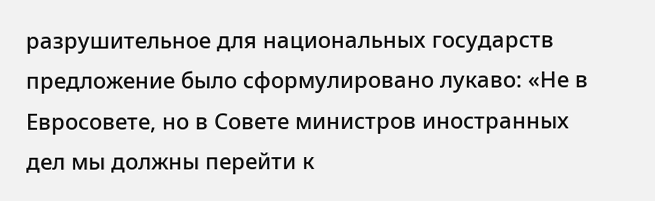разрушительное для национальных государств предложение было сформулировано лукаво: «Не в Евросовете, но в Совете министров иностранных дел мы должны перейти к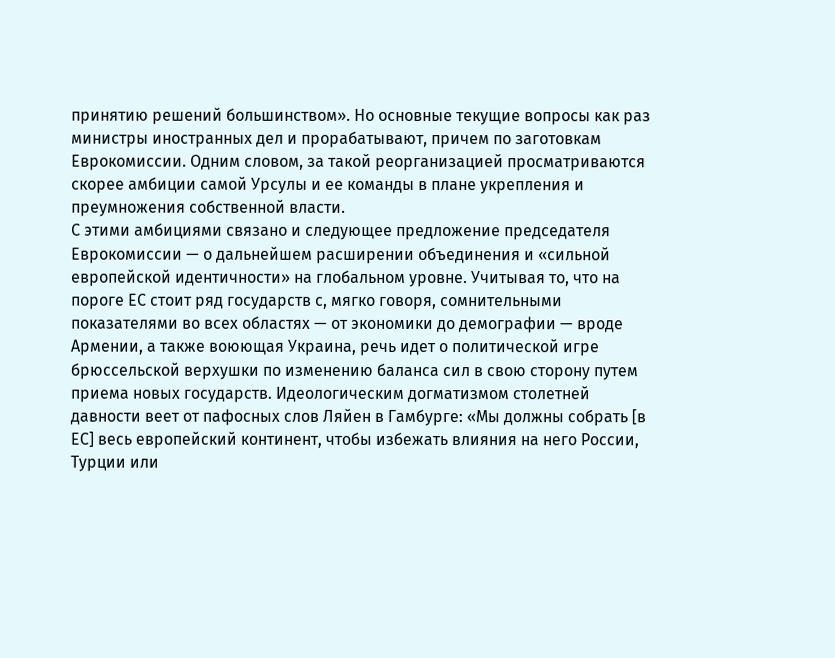принятию решений большинством». Но основные текущие вопросы как раз министры иностранных дел и прорабатывают, причем по заготовкам Еврокомиссии. Одним словом, за такой реорганизацией просматриваются скорее амбиции самой Урсулы и ее команды в плане укрепления и преумножения собственной власти.
С этими амбициями связано и следующее предложение председателя Еврокомиссии — о дальнейшем расширении объединения и «сильной европейской идентичности» на глобальном уровне. Учитывая то, что на пороге ЕС стоит ряд государств с, мягко говоря, сомнительными показателями во всех областях — от экономики до демографии — вроде Армении, а также воюющая Украина, речь идет о политической игре брюссельской верхушки по изменению баланса сил в свою сторону путем приема новых государств. Идеологическим догматизмом столетней давности веет от пафосных слов Ляйен в Гамбурге: «Мы должны собрать [в ЕС] весь европейский континент, чтобы избежать влияния на него России, Турции или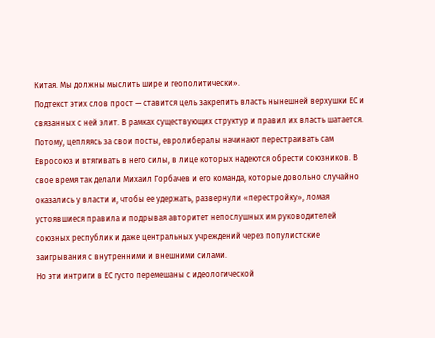Китая. Мы должны мыслить шире и геополитически».
Подтекст этих слов прост — ставится цель закрепить власть нынешней верхушки ЕС и связанных с ней элит. В рамках существующих структур и правил их власть шатается. Потому, цепляясь за свои посты, евролибералы начинают перестраивать сам Евросоюз и втягивать в него силы, в лице которых надеются обрести союзников. В свое время так делали Михаил Горбачев и его команда, которые довольно случайно оказались у власти и, чтобы ее удержать, развернули «перестройку», ломая устоявшиеся правила и подрывая авторитет непослушных им руководителей союзных республик и даже центральных учреждений через популистские заигрывания с внутренними и внешними силами.
Но эти интриги в ЕС густо перемешаны с идеологической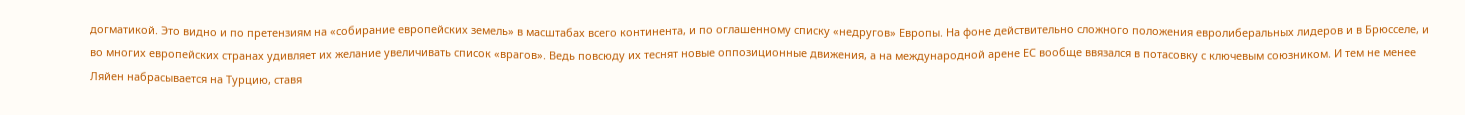догматикой. Это видно и по претензиям на «собирание европейских земель» в масштабах всего континента, и по оглашенному списку «недругов» Европы. На фоне действительно сложного положения евролиберальных лидеров и в Брюсселе, и во многих европейских странах удивляет их желание увеличивать список «врагов». Ведь повсюду их теснят новые оппозиционные движения, а на международной арене ЕС вообще ввязался в потасовку с ключевым союзником. И тем не менее Ляйен набрасывается на Турцию, ставя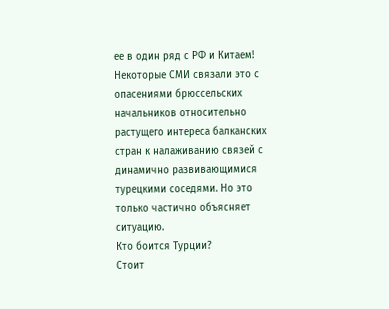ее в один ряд с РФ и Китаем! Некоторые СМИ связали это с опасениями брюссельских начальников относительно растущего интереса балканских стран к налаживанию связей с динамично развивающимися турецкими соседями. Но это только частично объясняет ситуацию.
Кто боится Турции?
Стоит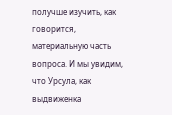получше изучить, как говорится, материальную часть вопроса. И мы увидим, что Урсула, как выдвиженка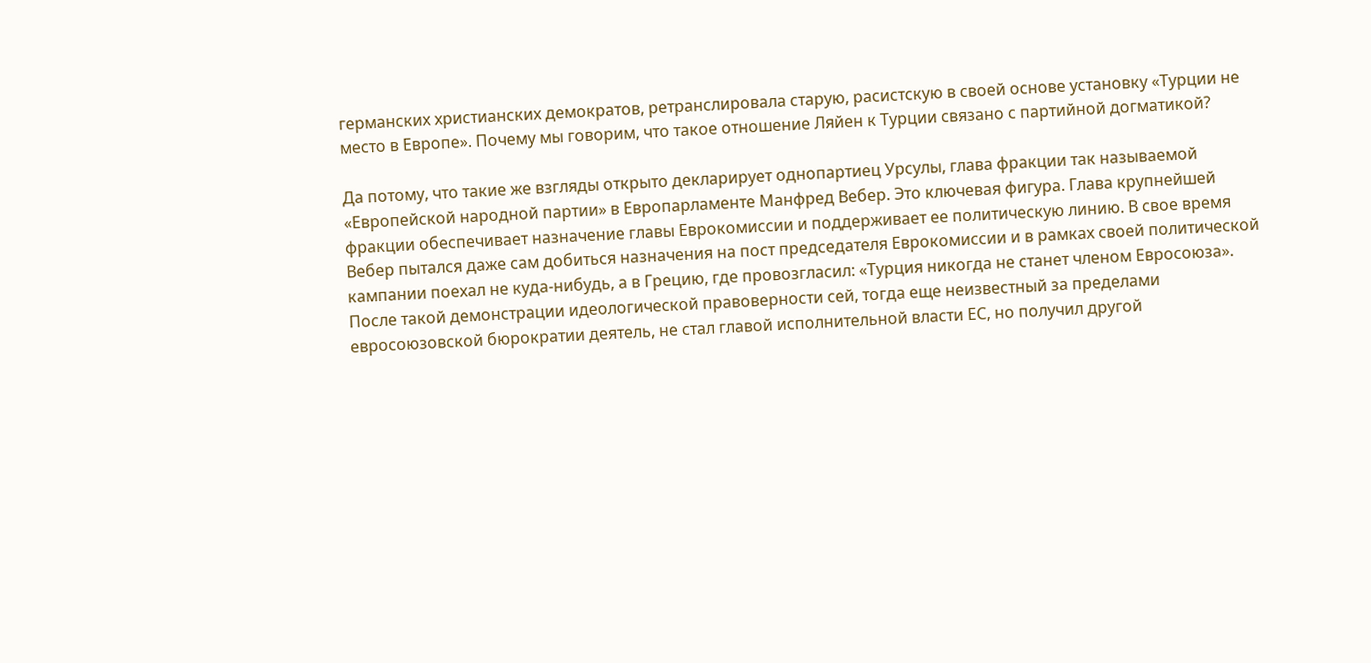германских христианских демократов, ретранслировала старую, расистскую в своей основе установку «Турции не место в Европе». Почему мы говорим, что такое отношение Ляйен к Турции связано с партийной догматикой?

Да потому, что такие же взгляды открыто декларирует однопартиец Урсулы, глава фракции так называемой «Европейской народной партии» в Европарламенте Манфред Вебер. Это ключевая фигура. Глава крупнейшей фракции обеспечивает назначение главы Еврокомиссии и поддерживает ее политическую линию. В свое время Вебер пытался даже сам добиться назначения на пост председателя Еврокомиссии и в рамках своей политической кампании поехал не куда-нибудь, а в Грецию, где провозгласил: «Турция никогда не станет членом Евросоюза».
После такой демонстрации идеологической правоверности сей, тогда еще неизвестный за пределами евросоюзовской бюрократии деятель, не стал главой исполнительной власти ЕС, но получил другой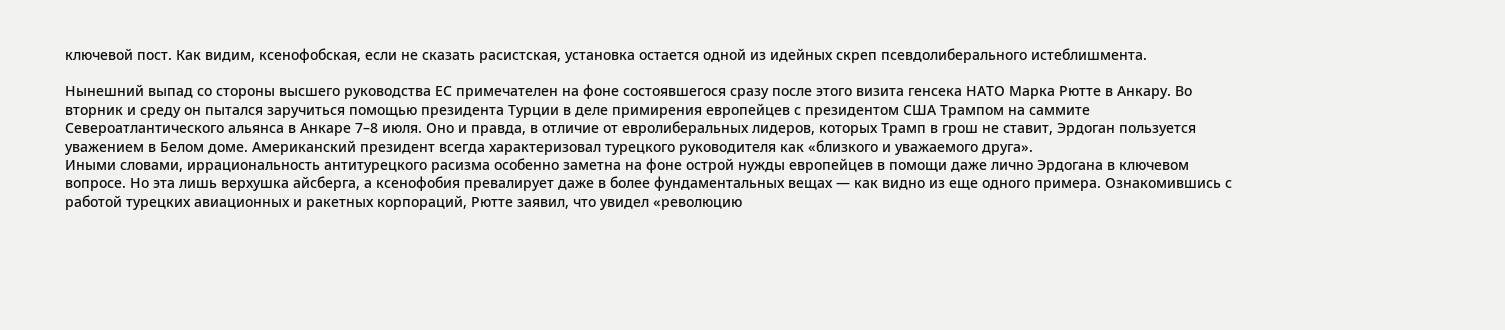ключевой пост. Как видим, ксенофобская, если не сказать расистская, установка остается одной из идейных скреп псевдолиберального истеблишмента.

Нынешний выпад со стороны высшего руководства ЕС примечателен на фоне состоявшегося сразу после этого визита генсека НАТО Марка Рютте в Анкару. Во вторник и среду он пытался заручиться помощью президента Турции в деле примирения европейцев с президентом США Трампом на саммите Североатлантического альянса в Анкаре 7–8 июля. Оно и правда, в отличие от евролиберальных лидеров, которых Трамп в грош не ставит, Эрдоган пользуется уважением в Белом доме. Американский президент всегда характеризовал турецкого руководителя как «близкого и уважаемого друга».
Иными словами, иррациональность антитурецкого расизма особенно заметна на фоне острой нужды европейцев в помощи даже лично Эрдогана в ключевом вопросе. Но эта лишь верхушка айсберга, а ксенофобия превалирует даже в более фундаментальных вещах — как видно из еще одного примера. Ознакомившись с работой турецких авиационных и ракетных корпораций, Рютте заявил, что увидел «революцию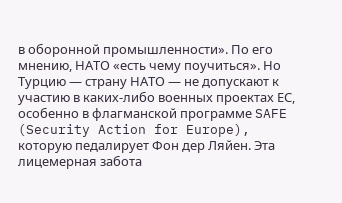в оборонной промышленности». По его мнению, НАТО «есть чему поучиться». Но Турцию — страну НАТО — не допускают к участию в каких-либо военных проектах ЕС, особенно в флагманской программе SAFE (Security Action for Europe), которую педалирует Фон дер Ляйен. Эта лицемерная забота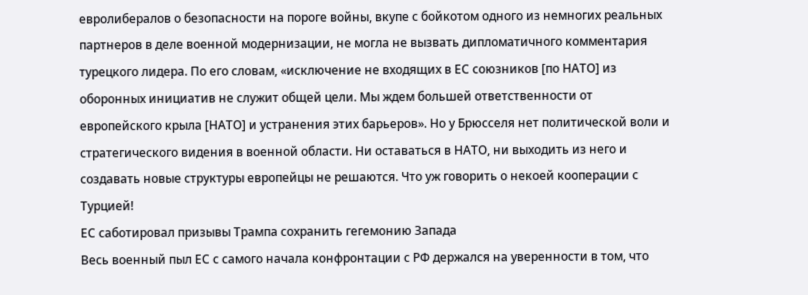евролибералов о безопасности на пороге войны, вкупе с бойкотом одного из немногих реальных партнеров в деле военной модернизации, не могла не вызвать дипломатичного комментария турецкого лидера. По его словам, «исключение не входящих в ЕС союзников [по НАТО] из оборонных инициатив не служит общей цели. Мы ждем большей ответственности от европейского крыла [НАТО] и устранения этих барьеров». Но у Брюсселя нет политической воли и стратегического видения в военной области. Ни оставаться в НАТО, ни выходить из него и создавать новые структуры европейцы не решаются. Что уж говорить о некоей кооперации с Турцией!
ЕС саботировал призывы Трампа сохранить гегемонию Запада
Весь военный пыл ЕС с самого начала конфронтации с РФ держался на уверенности в том, что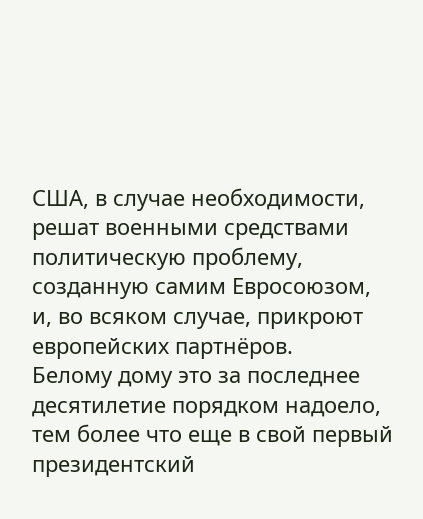США, в случае необходимости, решат военными средствами политическую проблему, созданную самим Евросоюзом, и, во всяком случае, прикроют европейских партнёров.
Белому дому это за последнее десятилетие порядком надоело, тем более что еще в свой первый президентский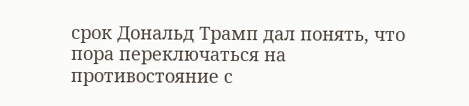срок Дональд Трамп дал понять, что пора переключаться на противостояние с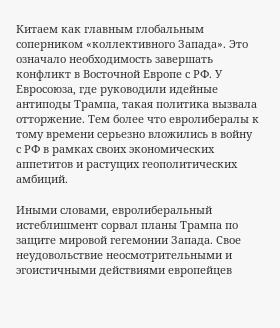Китаем как главным глобальным соперником «коллективного Запада». Это означало необходимость завершать конфликт в Восточной Европе с РФ. У Евросоюза, где руководили идейные антиподы Трампа, такая политика вызвала отторжение. Тем более что евролибералы к тому времени серьезно вложились в войну с РФ в рамках своих экономических аппетитов и растущих геополитических амбиций.

Иными словами, евролиберальный истеблишмент сорвал планы Трампа по защите мировой гегемонии Запада. Свое неудовольствие неосмотрительными и эгоистичными действиями европейцев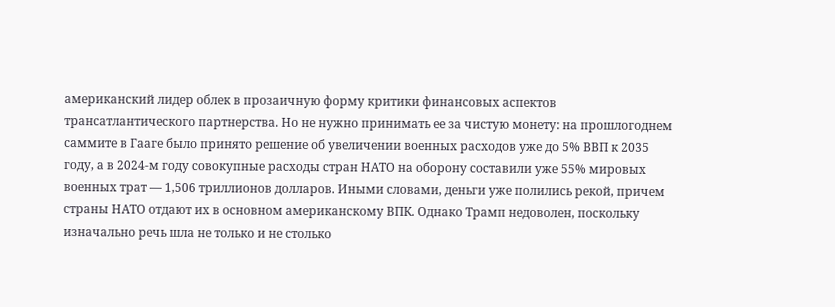американский лидер облек в прозаичную форму критики финансовых аспектов трансатлантического партнерства. Но не нужно принимать ее за чистую монету: на прошлогоднем саммите в Гааге было принято решение об увеличении военных расходов уже до 5% ВВП к 2035 году, а в 2024-м году совокупные расходы стран НАТО на оборону составили уже 55% мировых военных трат — 1,506 триллионов долларов. Иными словами, деньги уже полились рекой, причем страны НАТО отдают их в основном американскому ВПК. Однако Трамп недоволен, поскольку изначально речь шла не только и не столько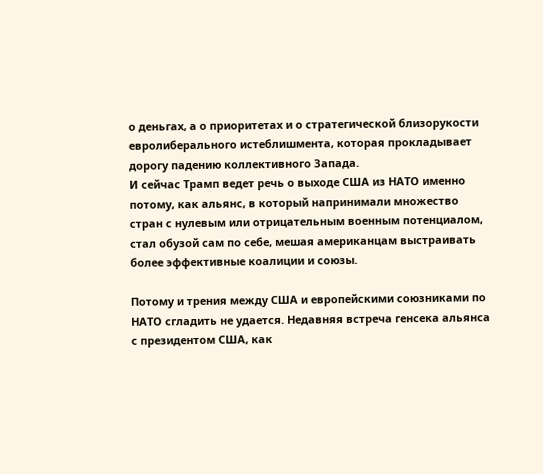о деньгах, а о приоритетах и о стратегической близорукости евролиберального истеблишмента, которая прокладывает дорогу падению коллективного Запада.
И сейчас Трамп ведет речь о выходе США из НАТО именно потому, как альянс, в который напринимали множество стран с нулевым или отрицательным военным потенциалом, стал обузой сам по себе, мешая американцам выстраивать более эффективные коалиции и союзы.

Потому и трения между США и европейскими союзниками по НАТО сгладить не удается. Недавняя встреча генсека альянса с президентом США, как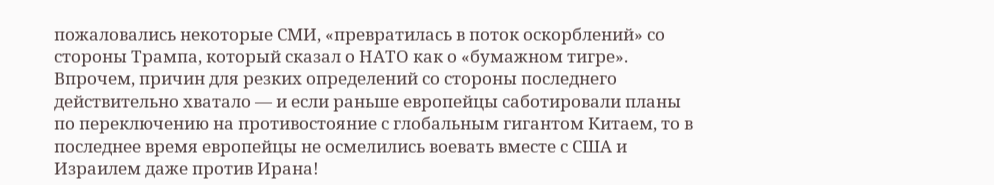пожаловались некоторые СМИ, «превратилась в поток оскорблений» со стороны Трампа, который сказал о НАТО как о «бумажном тигре». Впрочем, причин для резких определений со стороны последнего действительно хватало — и если раньше европейцы саботировали планы по переключению на противостояние с глобальным гигантом Китаем, то в последнее время европейцы не осмелились воевать вместе с США и Израилем даже против Ирана!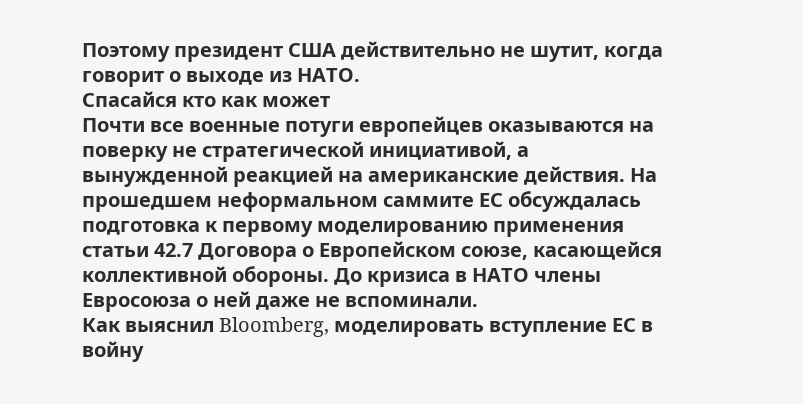Поэтому президент США действительно не шутит, когда говорит о выходе из НАТО.
Спасайся кто как может
Почти все военные потуги европейцев оказываются на поверку не стратегической инициативой, а вынужденной реакцией на американские действия. На прошедшем неформальном саммите ЕС обсуждалась подготовка к первому моделированию применения статьи 42.7 Договора о Европейском союзе, касающейся коллективной обороны. До кризиса в НАТО члены Евросоюза о ней даже не вспоминали.
Как выяснил Bloomberg, моделировать вступление ЕС в войну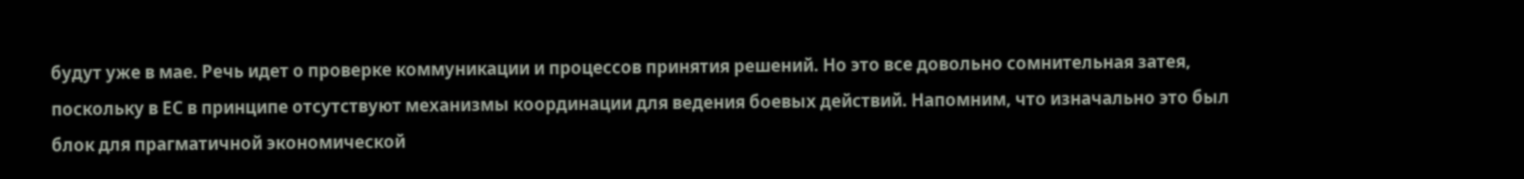будут уже в мае. Речь идет о проверке коммуникации и процессов принятия решений. Но это все довольно сомнительная затея, поскольку в ЕС в принципе отсутствуют механизмы координации для ведения боевых действий. Напомним, что изначально это был блок для прагматичной экономической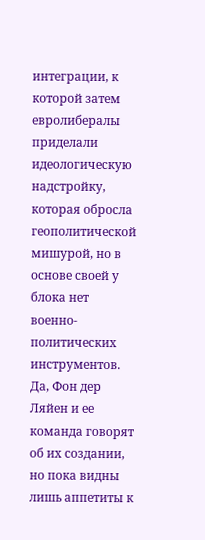интеграции, к которой затем евролибералы приделали идеологическую надстройку, которая обросла геополитической мишурой, но в основе своей у блока нет военно-политических инструментов. Да, Фон дер Ляйен и ее команда говорят об их создании, но пока видны лишь аппетиты к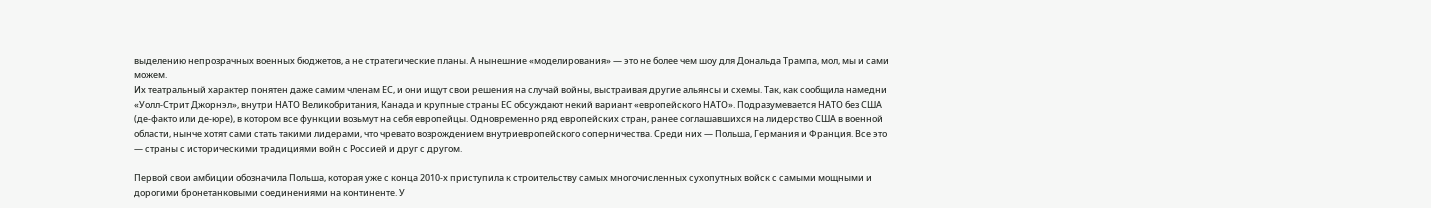выделению непрозрачных военных бюджетов, а не стратегические планы. А нынешние «моделирования» — это не более чем шоу для Дональда Трампа, мол, мы и сами можем.
Их театральный характер понятен даже самим членам ЕС, и они ищут свои решения на случай войны, выстраивая другие альянсы и схемы. Так, как сообщила намедни «Уолл-Стрит Джорнэл», внутри НАТО Великобритания, Канада и крупные страны ЕС обсуждают некий вариант «европейского НАТО». Подразумевается НАТО без США (де-факто или де-юре), в котором все функции возьмут на себя европейцы. Одновременно ряд европейских стран, ранее соглашавшихся на лидерство США в военной области, нынче хотят сами стать такими лидерами, что чревато возрождением внутриевропейского соперничества. Среди них — Польша, Германия и Франция. Все это — страны с историческими традициями войн с Россией и друг с другом.

Первой свои амбиции обозначила Польша, которая уже с конца 2010-х приступила к строительству самых многочисленных сухопутных войск с самыми мощными и дорогими бронетанковыми соединениями на континенте. У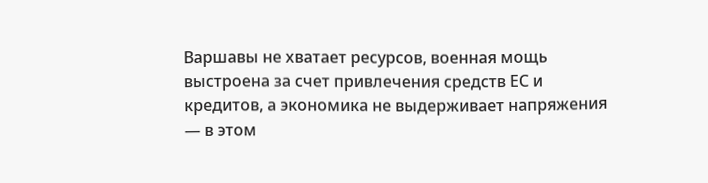Варшавы не хватает ресурсов, военная мощь выстроена за счет привлечения средств ЕС и кредитов, а экономика не выдерживает напряжения — в этом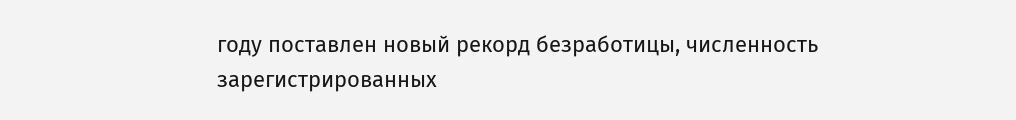году поставлен новый рекорд безработицы, численность зарегистрированных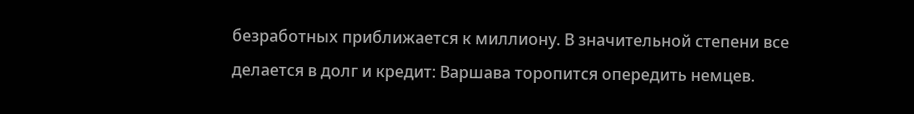безработных приближается к миллиону. В значительной степени все делается в долг и кредит: Варшава торопится опередить немцев.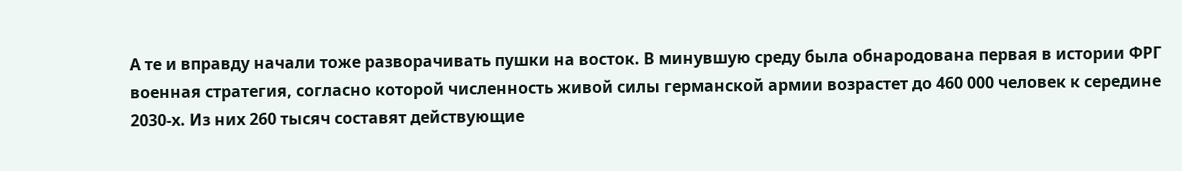А те и вправду начали тоже разворачивать пушки на восток. В минувшую среду была обнародована первая в истории ФРГ военная стратегия, согласно которой численность живой силы германской армии возрастет до 460 000 человек к середине 2030-х. Из них 260 тысяч составят действующие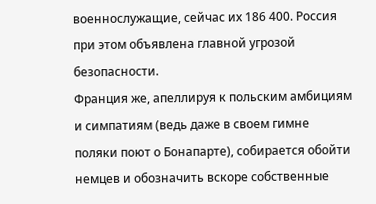военнослужащие, сейчас их 186 400. Россия при этом объявлена главной угрозой безопасности.
Франция же, апеллируя к польским амбициям и симпатиям (ведь даже в своем гимне поляки поют о Бонапарте), собирается обойти немцев и обозначить вскоре собственные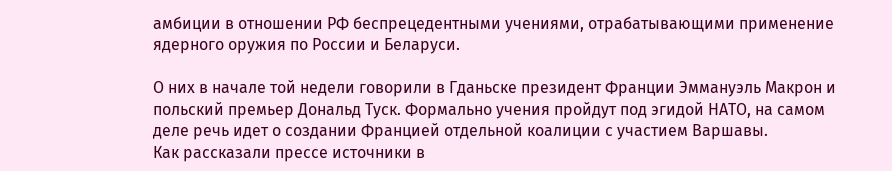амбиции в отношении РФ беспрецедентными учениями, отрабатывающими применение ядерного оружия по России и Беларуси.

О них в начале той недели говорили в Гданьске президент Франции Эммануэль Макрон и польский премьер Дональд Туск. Формально учения пройдут под эгидой НАТО, на самом деле речь идет о создании Францией отдельной коалиции с участием Варшавы.
Как рассказали прессе источники в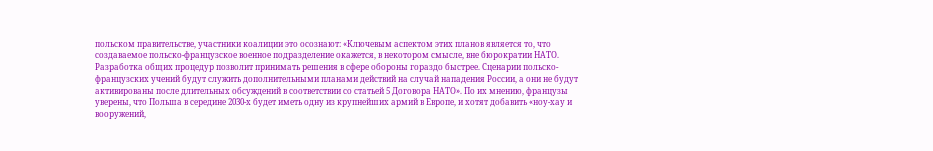польском правительстве, участники коалиции это осознают: «Ключевым аспектом этих планов является то, что создаваемое польско-французское военное подразделение окажется, в некотором смысле, вне бюрократии НАТО. Разработка общих процедур позволит принимать решения в сфере обороны гораздо быстрее. Сценарии польско-французских учений будут служить дополнительными планами действий на случай нападения России, а они не будут активированы после длительных обсуждений в соответствии со статьей 5 Договора НАТО». По их мнению, французы уверены, что Польша в середине 2030-х будет иметь одну из крупнейших армий в Европе, и хотят добавить «ноу-хау и вооружений,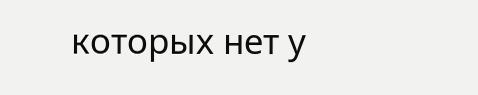которых нет у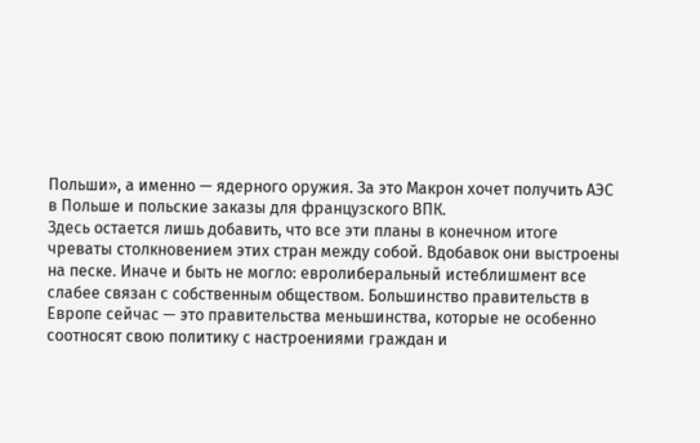Польши», а именно — ядерного оружия. За это Макрон хочет получить АЭС в Польше и польские заказы для французского ВПК.
Здесь остается лишь добавить, что все эти планы в конечном итоге чреваты столкновением этих стран между собой. Вдобавок они выстроены на песке. Иначе и быть не могло: евролиберальный истеблишмент все слабее связан с собственным обществом. Большинство правительств в Европе сейчас — это правительства меньшинства, которые не особенно соотносят свою политику с настроениями граждан и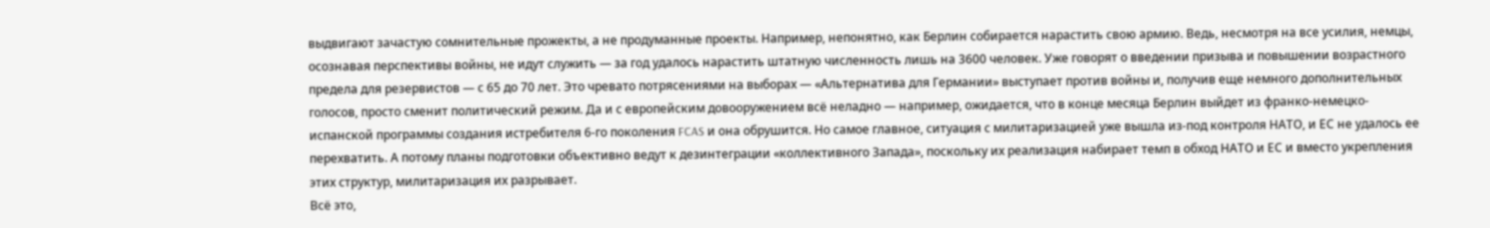выдвигают зачастую сомнительные прожекты, а не продуманные проекты. Например, непонятно, как Берлин собирается нарастить свою армию. Ведь, несмотря на все усилия, немцы, осознавая перспективы войны, не идут служить — за год удалось нарастить штатную численность лишь на 3600 человек. Уже говорят о введении призыва и повышении возрастного предела для резервистов — с 65 до 70 лет. Это чревато потрясениями на выборах — «Альтернатива для Германии» выступает против войны и, получив еще немного дополнительных голосов, просто сменит политический режим. Да и с европейским довооружением всё неладно — например, ожидается, что в конце месяца Берлин выйдет из франко-немецко-испанской программы создания истребителя 6-го поколения FCAS и она обрушится. Но самое главное, ситуация с милитаризацией уже вышла из-под контроля НАТО, и ЕС не удалось ее перехватить. А потому планы подготовки объективно ведут к дезинтеграции «коллективного Запада», поскольку их реализация набирает темп в обход НАТО и ЕС и вместо укрепления этих структур, милитаризация их разрывает.
Всё это,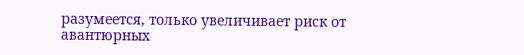разумеется, только увеличивает риск от авантюрных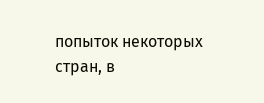попыток некоторых стран, в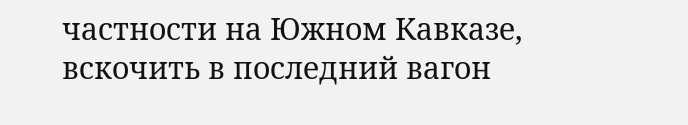частности на Южном Кавказе, вскочить в последний вагон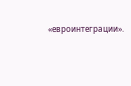«евроинтеграции».